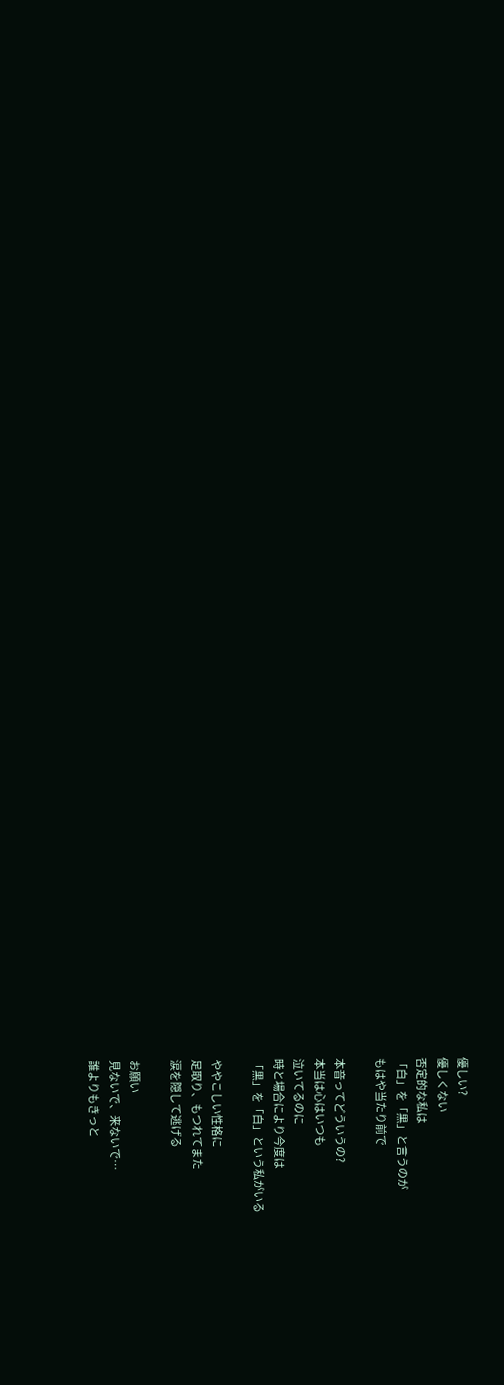優しい?
優しくない
否定的な私は
「白」を「黒」と言うのが
もはや当たり前で

本音ってどういうの?
本当は心はいつも
泣いてるのに
時と場合により今度は
「黒」を「白」という私がいる

ややこしい性格に
足取り、もつれてまた
涙を隠して逃げる

お願い
見ないで、来ないで…
誰よりもきっと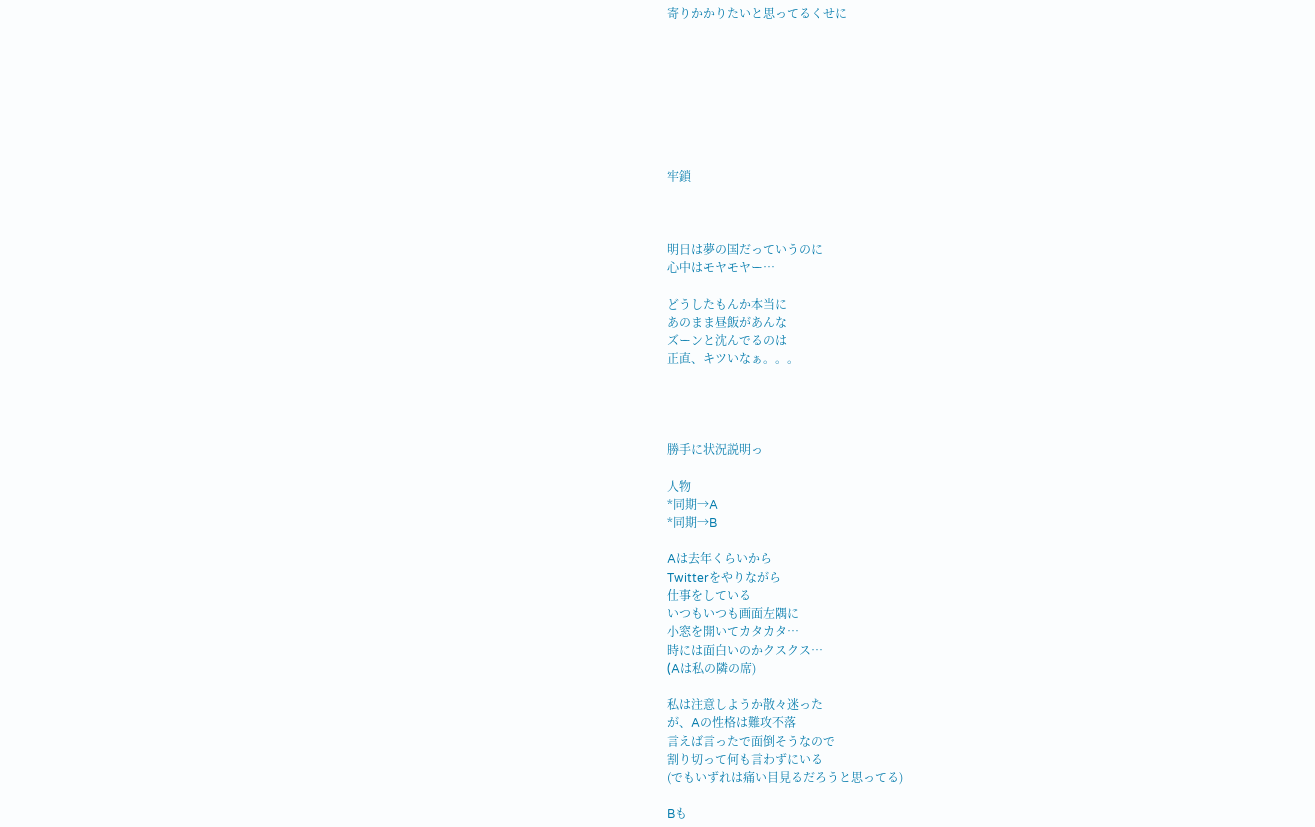寄りかかりたいと思ってるくせに








牢鎖



明日は夢の国だっていうのに
心中はモヤモヤー…

どうしたもんか本当に
あのまま昼飯があんな
ズーンと沈んでるのは
正直、キツいなぁ。。。




勝手に状況説明っ

人物
*同期→A
*同期→B

Aは去年くらいから
Twitterをやりながら
仕事をしている
いつもいつも画面左隅に
小窓を開いてカタカタ…
時には面白いのかクスクス…
(Aは私の隣の席)

私は注意しようか散々迷った
が、Aの性格は難攻不落
言えば言ったで面倒そうなので
割り切って何も言わずにいる
(でもいずれは痛い目見るだろうと思ってる)

Bも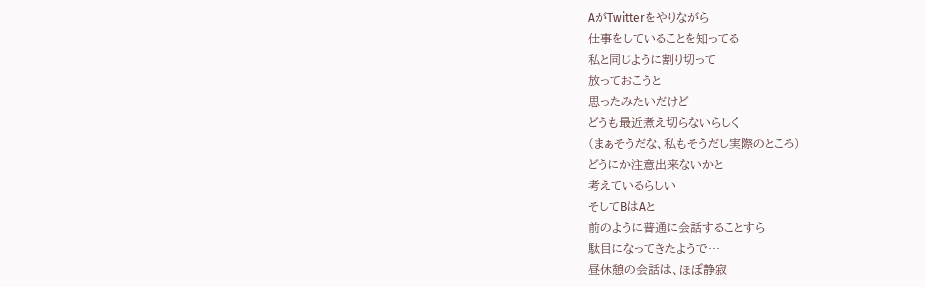AがTwitterをやりながら
仕事をしていることを知ってる
私と同じように割り切って
放っておこうと
思ったみたいだけど
どうも最近煮え切らないらしく
(まぁそうだな、私もそうだし実際のところ)
どうにか注意出来ないかと
考えているらしい
そしてBはAと
前のように普通に会話することすら
駄目になってきたようで…
昼休憩の会話は、ほぼ静寂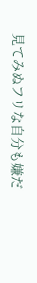見てみぬフリな自分も嫌だ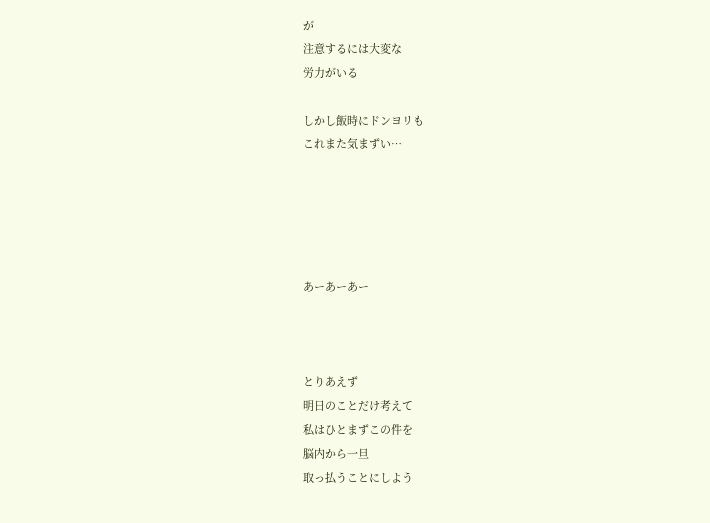が
注意するには大変な
労力がいる

しかし飯時にドンヨリも
これまた気まずい…





あーあーあー



とりあえず
明日のことだけ考えて
私はひとまずこの件を
脳内から一旦
取っ払うことにしよう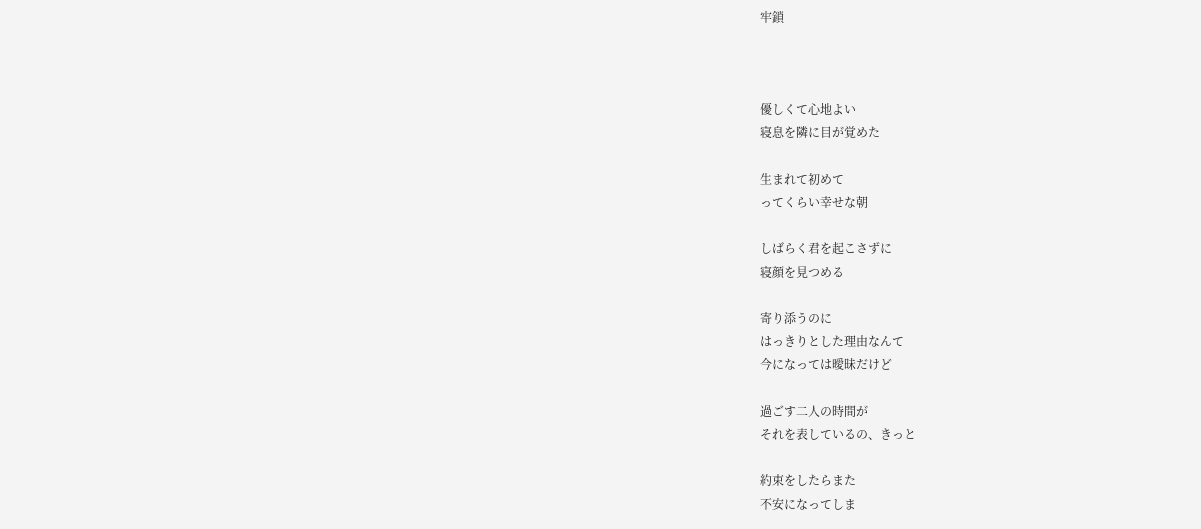牢鎖



優しくて心地よい
寝息を隣に目が覚めた

生まれて初めて
ってくらい幸せな朝

しばらく君を起こさずに
寝顔を見つめる

寄り添うのに
はっきりとした理由なんて
今になっては曖昧だけど

過ごす二人の時間が
それを表しているの、きっと

約束をしたらまた
不安になってしま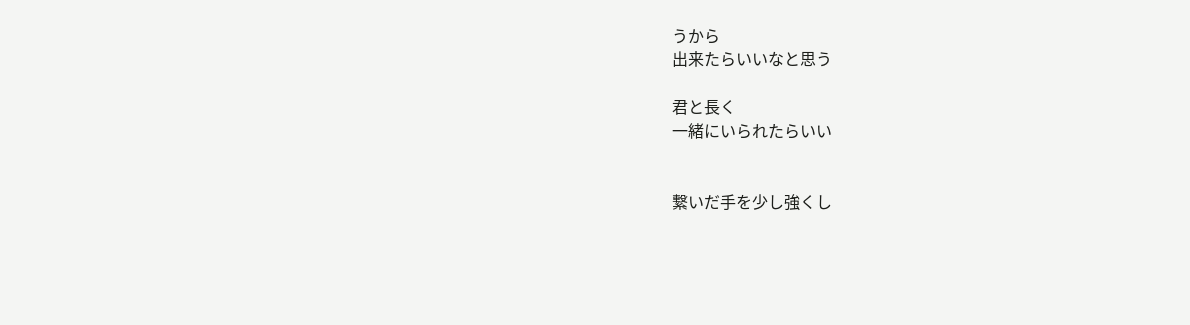うから
出来たらいいなと思う

君と長く
一緒にいられたらいい


繋いだ手を少し強くし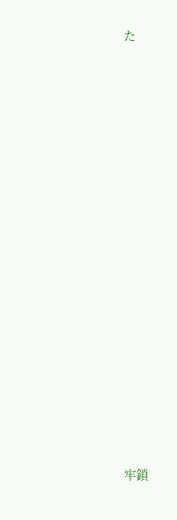た

















牢鎖